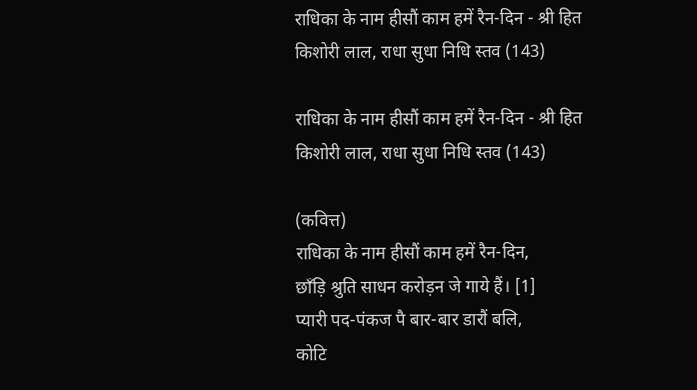राधिका के नाम हीसौं काम हमें रैन-दिन - श्री हित किशोरी लाल, राधा सुधा निधि स्तव (143)

राधिका के नाम हीसौं काम हमें रैन-दिन - श्री हित किशोरी लाल, राधा सुधा निधि स्तव (143)

(कवित्त)
राधिका के नाम हीसौं काम हमें रैन-दिन,
छाँड़ि श्रुति साधन करोड़न जे गाये हैं। [1]
प्यारी पद-पंकज पै बार-बार डारौं बलि,
कोटि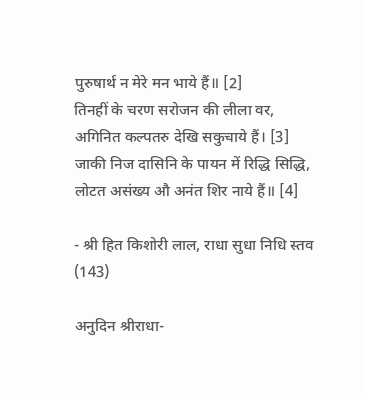पुरुषार्थ न मेरे मन भाये हैं॥ [2]
तिनहीं के चरण सरोजन की लीला वर,
अगिनित कल्पतरु देखि सकुचाये हैं। [3]
जाकी निज दासिनि के पायन में रिद्धि सिद्धि,
लोटत असंख्य औ अनंत शिर नाये हैं॥ [4]

- श्री हित किशोरी लाल, राधा सुधा निधि स्तव (143)

अनुदिन श्रीराधा-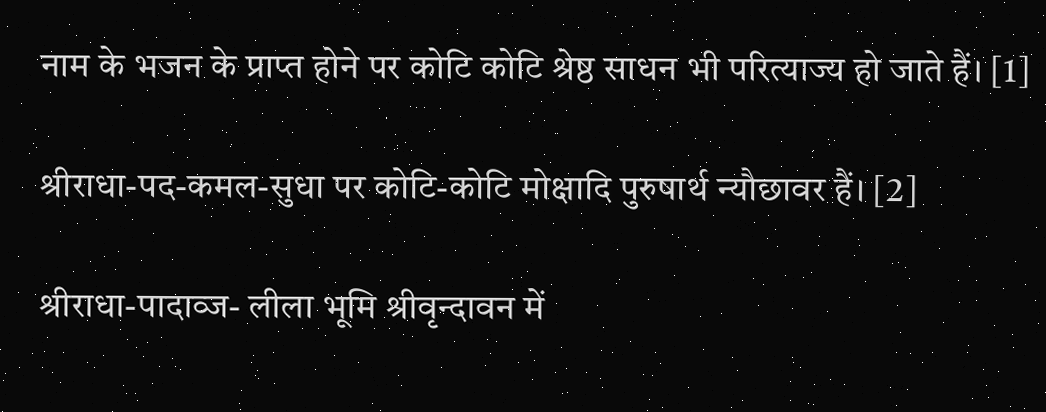नाम के भजन के प्राप्त होने पर कोटि कोटि श्रेष्ठ साधन भी परित्याज्य हो जाते हैं। [1]

श्रीराधा-पद-कमल-सुधा पर कोटि-कोटि मोक्षादि पुरुषार्थ न्यौछावर हैं। [2]

श्रीराधा-पादाव्ज- लीला भूमि श्रीवृन्दावन में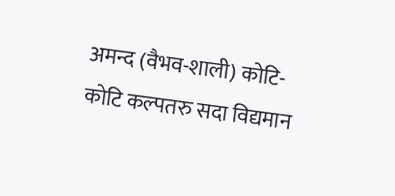अमन्द (वैभव-शाली) कोटि-कोटि कल्पतरु सदा विद्यमान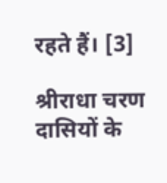रहते हैं। [3]

श्रीराधा चरण दासियों के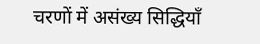चरणों में असंख्य सिद्धियाँ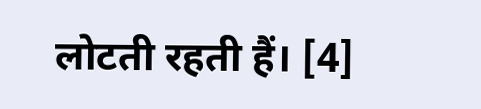लोटती रहती हैं। [4]